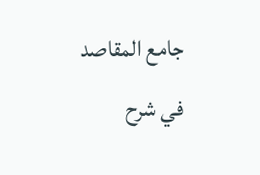جامع المقاصد في شرح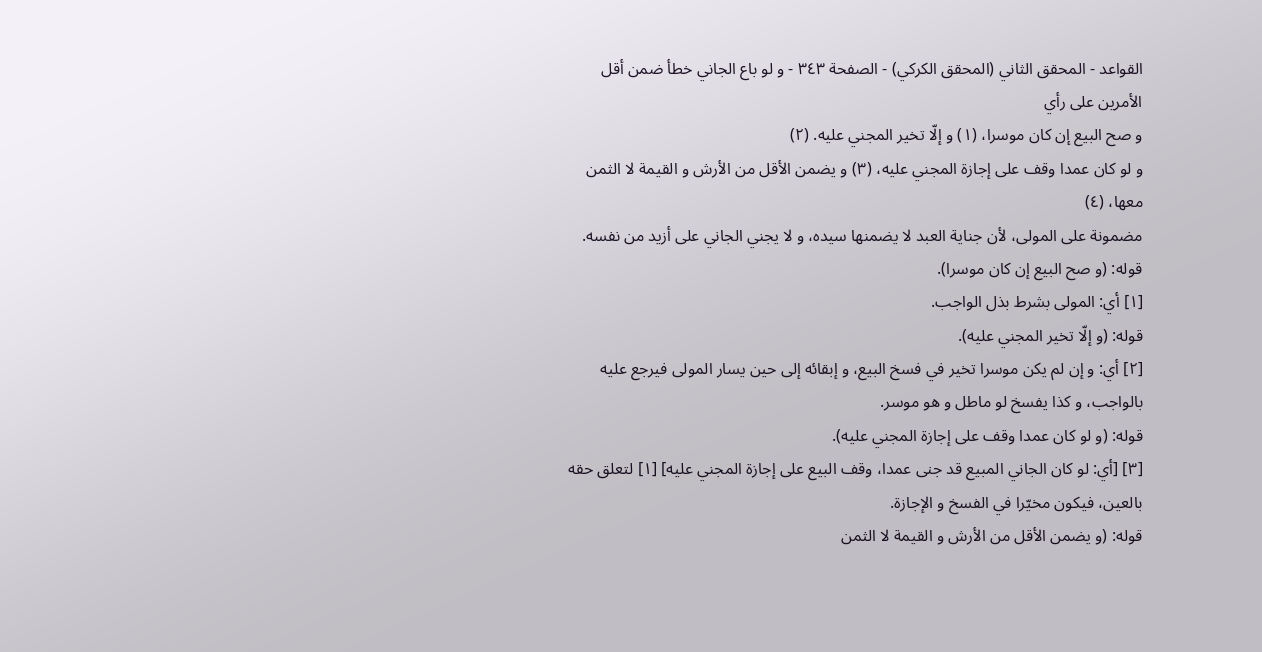القواعد - المحقق الثاني (المحقق الكركي) - الصفحة ٣٤٣ - و لو باع الجاني خطأ ضمن أقل الأمرين على رأي
و صح البيع إن كان موسرا، (١) و إلّا تخير المجني عليه. (٢)
و لو كان عمدا وقف على إجازة المجني عليه، (٣) و يضمن الأقل من الأرش و القيمة لا الثمن معها، (٤)
مضمونة على المولى، لأن جناية العبد لا يضمنها سيده، و لا يجني الجاني على أزيد من نفسه.
قوله: (و صح البيع إن كان موسرا).
[١] أي: المولى بشرط بذل الواجب.
قوله: (و إلّا تخير المجني عليه).
[٢] أي: و إن لم يكن موسرا تخير في فسخ البيع، و إبقائه إلى حين يسار المولى فيرجع عليه بالواجب، و كذا يفسخ لو ماطل و هو موسر.
قوله: (و لو كان عمدا وقف على إجازة المجني عليه).
[٣] [أي: لو كان الجاني المبيع قد جنى عمدا، وقف البيع على إجازة المجني عليه] [١] لتعلق حقه بالعين، فيكون مخيّرا في الفسخ و الإجازة.
قوله: (و يضمن الأقل من الأرش و القيمة لا الثمن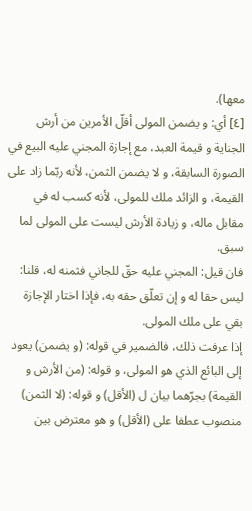معها).
[٤] أي: و يضمن المولى أقلّ الأمرين من أرش الجناية و قيمة العبد، مع إجازة المجني عليه البيع في الصورة السابقة، و لا يضمن الثمن، لأنه ربّما زاد على القيمة، و الزائد ملك للمولى، لأنه كسب له في مقابل ماله، و زيادة الأرش ليست على المولى لما سبق.
فان قيل: المجني عليه حقّ للجاني فثمنه له، قلنا: ليس حقا له و إن تعلّق حقه به، فإذا اختار الإجازة بقي على ملك المولى.
إذا عرفت ذلك، فالضمير في قوله: (و يضمن) يعود إلى البائع الذي هو المولى، و قوله: (من الأرش و القيمة) بجرّهما بيان ل (الأقل) و قوله: (لا الثمن) منصوب عطفا على (الأقل) و هو معترض بين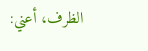الظرف، أعني: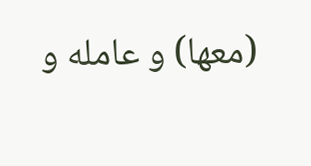(معها) و عامله و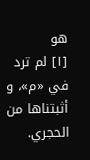هو
[١] لم ترد في «م»، و أثبتناها من الحجري.